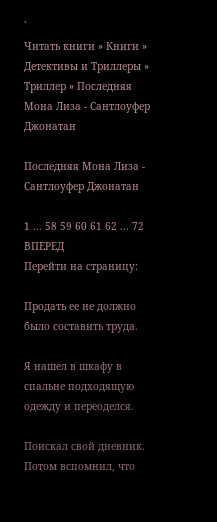`
Читать книги » Книги » Детективы и Триллеры » Триллер » Последняя Мона Лиза - Сантлоуфер Джонатан

Последняя Мона Лиза - Сантлоуфер Джонатан

1 ... 58 59 60 61 62 ... 72 ВПЕРЕД
Перейти на страницу:

Продать ее не должно было составить труда.

Я нашел в шкафу в спальне подходящую одежду и переоделся.

Поискал свой дневник. Потом вспомнил, что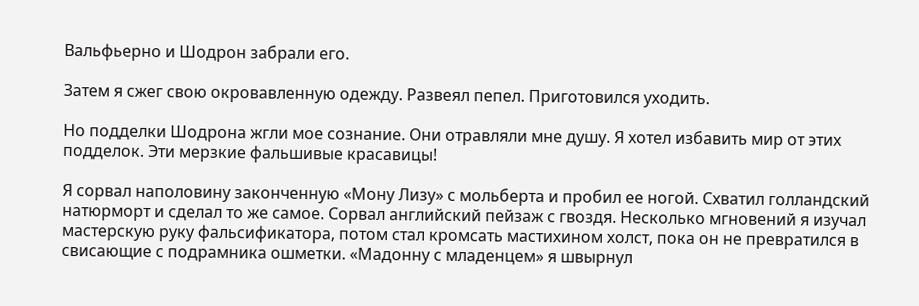Вальфьерно и Шодрон забрали его.

Затем я сжег свою окровавленную одежду. Развеял пепел. Приготовился уходить.

Но подделки Шодрона жгли мое сознание. Они отравляли мне душу. Я хотел избавить мир от этих подделок. Эти мерзкие фальшивые красавицы!

Я сорвал наполовину законченную «Мону Лизу» с мольберта и пробил ее ногой. Схватил голландский натюрморт и сделал то же самое. Сорвал английский пейзаж с гвоздя. Несколько мгновений я изучал мастерскую руку фальсификатора, потом стал кромсать мастихином холст, пока он не превратился в свисающие с подрамника ошметки. «Мадонну с младенцем» я швырнул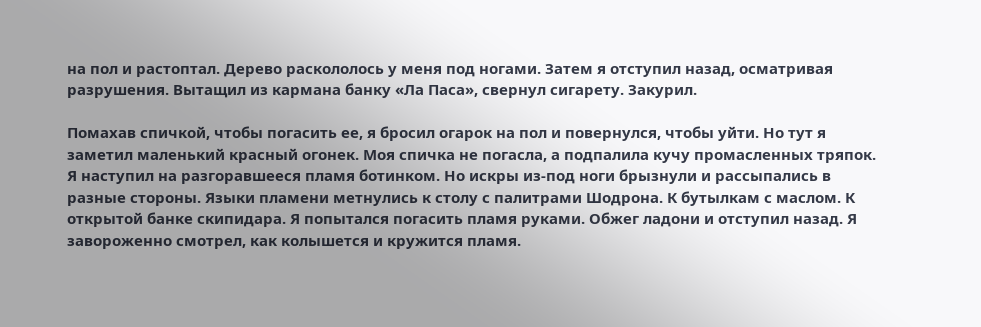на пол и растоптал. Дерево раскололось у меня под ногами. Затем я отступил назад, осматривая разрушения. Вытащил из кармана банку «Ла Паса», свернул сигарету. Закурил.

Помахав спичкой, чтобы погасить ее, я бросил огарок на пол и повернулся, чтобы уйти. Но тут я заметил маленький красный огонек. Моя спичка не погасла, а подпалила кучу промасленных тряпок. Я наступил на разгоравшееся пламя ботинком. Но искры из-под ноги брызнули и рассыпались в разные стороны. Языки пламени метнулись к столу с палитрами Шодрона. К бутылкам с маслом. К открытой банке скипидара. Я попытался погасить пламя руками. Обжег ладони и отступил назад. Я завороженно смотрел, как колышется и кружится пламя.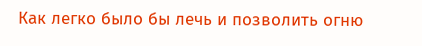Как легко было бы лечь и позволить огню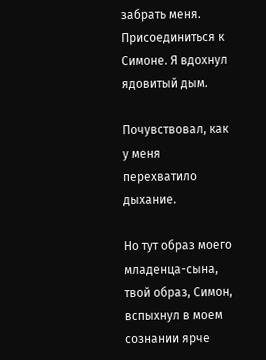забрать меня. Присоединиться к Симоне. Я вдохнул ядовитый дым.

Почувствовал, как у меня перехватило дыхание.

Но тут образ моего младенца-сына, твой образ, Симон, вспыхнул в моем сознании ярче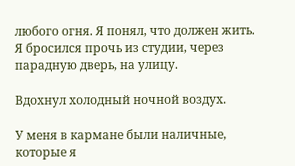любого огня. Я понял, что должен жить. Я бросился прочь из студии, через парадную дверь, на улицу.

Вдохнул холодный ночной воздух.

У меня в кармане были наличные, которые я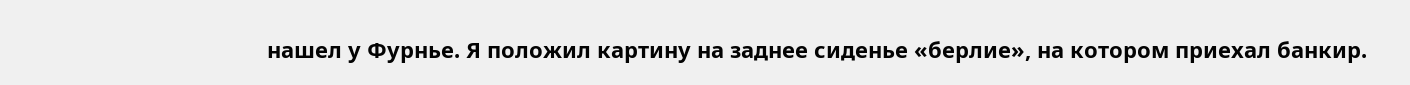нашел у Фурнье. Я положил картину на заднее сиденье «берлие», на котором приехал банкир.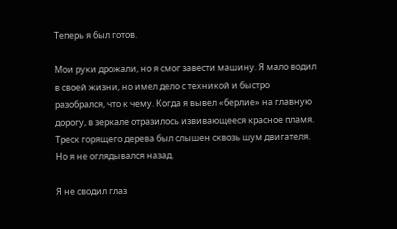Теперь я был готов.

Мои руки дрожали, но я смог завести машину. Я мало водил в своей жизни, но имел дело с техникой и быстро разобрался, что к чему. Когда я вывел «берлие» на главную дорогу, в зеркале отразилось извивающееся красное пламя. Треск горящего дерева был слышен сквозь шум двигателя. Но я не оглядывался назад.

Я не сводил глаз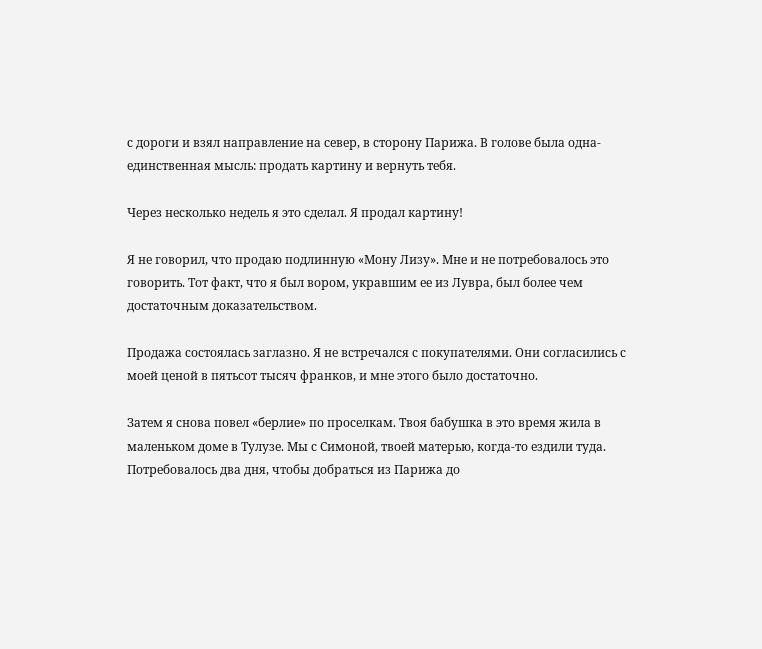с дороги и взял направление на север, в сторону Парижа. В голове была одна-единственная мысль: продать картину и вернуть тебя.

Через несколько недель я это сделал. Я продал картину!

Я не говорил, что продаю подлинную «Мону Лизу». Мне и не потребовалось это говорить. Тот факт, что я был вором, укравшим ее из Лувра, был более чем достаточным доказательством.

Продажа состоялась заглазно. Я не встречался с покупателями. Они согласились с моей ценой в пятьсот тысяч франков, и мне этого было достаточно.

Затем я снова повел «берлие» по проселкам. Твоя бабушка в это время жила в маленьком доме в Тулузе. Мы с Симоной, твоей матерью, когда-то ездили туда. Потребовалось два дня, чтобы добраться из Парижа до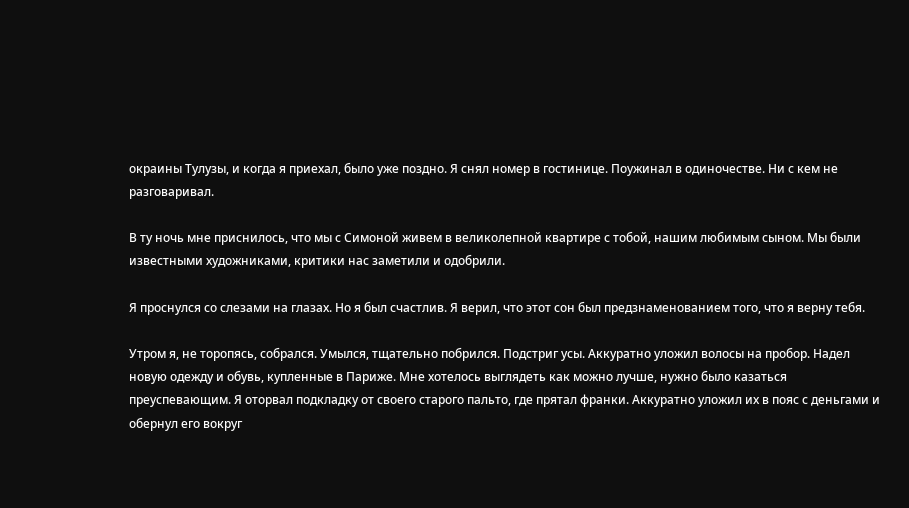окраины Тулузы, и когда я приехал, было уже поздно. Я снял номер в гостинице. Поужинал в одиночестве. Ни с кем не разговаривал.

В ту ночь мне приснилось, что мы с Симоной живем в великолепной квартире с тобой, нашим любимым сыном. Мы были известными художниками, критики нас заметили и одобрили.

Я проснулся со слезами на глазах. Но я был счастлив. Я верил, что этот сон был предзнаменованием того, что я верну тебя.

Утром я, не торопясь, собрался. Умылся, тщательно побрился. Подстриг усы. Аккуратно уложил волосы на пробор. Надел новую одежду и обувь, купленные в Париже. Мне хотелось выглядеть как можно лучше, нужно было казаться преуспевающим. Я оторвал подкладку от своего старого пальто, где прятал франки. Аккуратно уложил их в пояс с деньгами и обернул его вокруг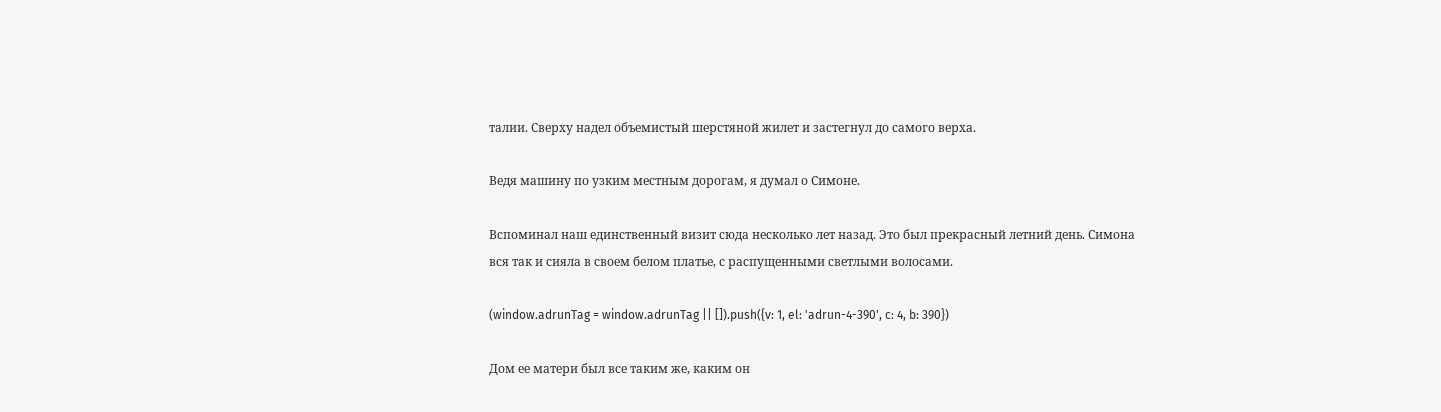талии. Сверху надел объемистый шерстяной жилет и застегнул до самого верха.

Ведя машину по узким местным дорогам, я думал о Симоне.

Вспоминал наш единственный визит сюда несколько лет назад. Это был прекрасный летний день. Симона вся так и сияла в своем белом платье, с распущенными светлыми волосами.

(window.adrunTag = window.adrunTag || []).push({v: 1, el: 'adrun-4-390', c: 4, b: 390})

Дом ее матери был все таким же, каким он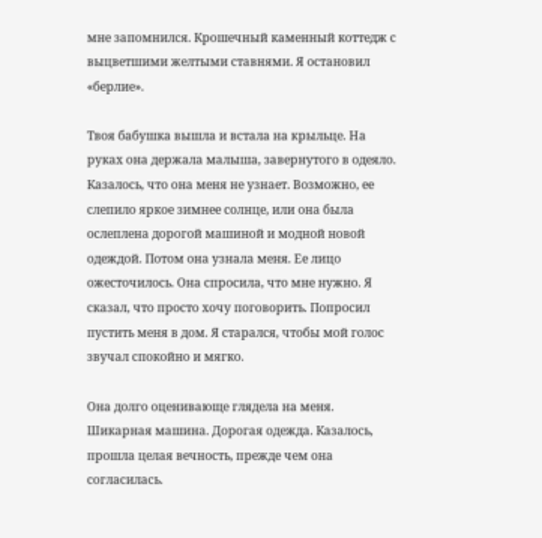мне запомнился. Крошечный каменный коттедж с выцветшими желтыми ставнями. Я остановил «берлие».

Твоя бабушка вышла и встала на крыльце. На руках она держала малыша, завернутого в одеяло. Казалось, что она меня не узнает. Возможно, ее слепило яркое зимнее солнце, или она была ослеплена дорогой машиной и модной новой одеждой. Потом она узнала меня. Ее лицо ожесточилось. Она спросила, что мне нужно. Я сказал, что просто хочу поговорить. Попросил пустить меня в дом. Я старался, чтобы мой голос звучал спокойно и мягко.

Она долго оценивающе глядела на меня. Шикарная машина. Дорогая одежда. Казалось, прошла целая вечность, прежде чем она согласилась.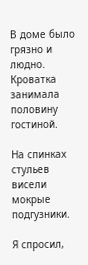В доме было грязно и людно. Кроватка занимала половину гостиной.

На спинках стульев висели мокрые подгузники.

Я спросил,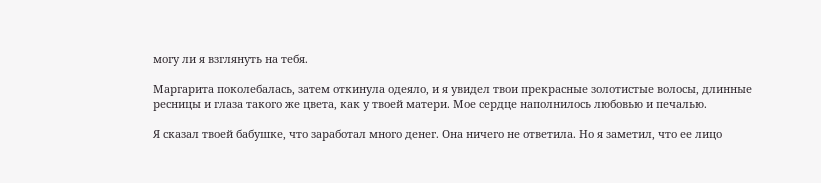могу ли я взглянуть на тебя.

Маргарита поколебалась, затем откинула одеяло, и я увидел твои прекрасные золотистые волосы, длинные ресницы и глаза такого же цвета, как у твоей матери. Мое сердце наполнилось любовью и печалью.

Я сказал твоей бабушке, что заработал много денег. Она ничего не ответила. Но я заметил, что ее лицо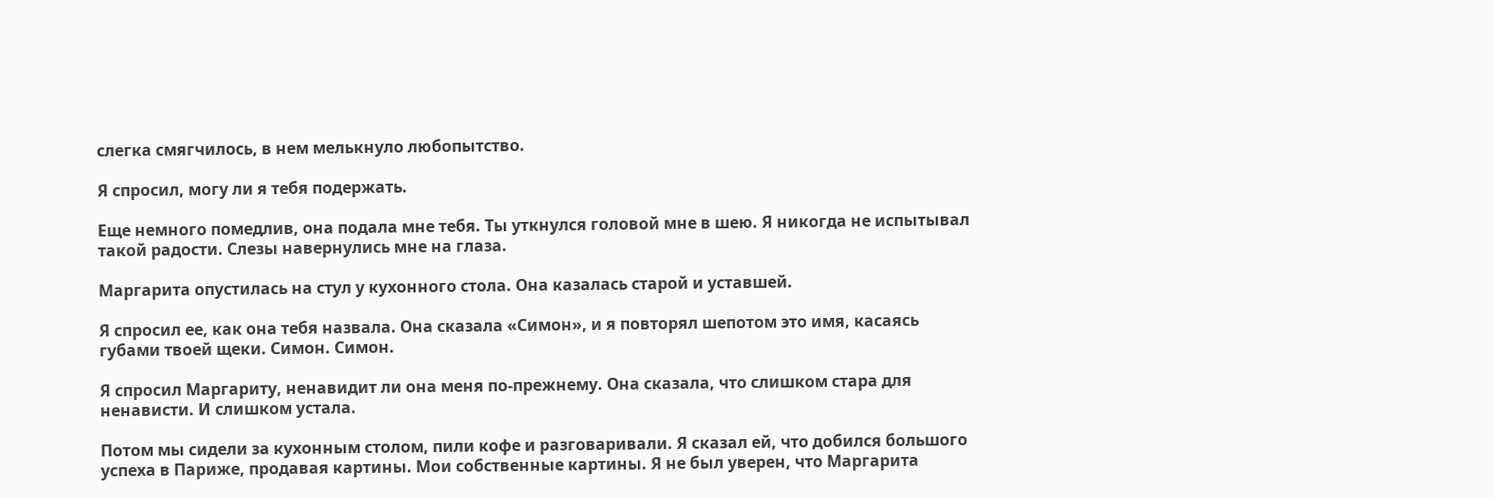слегка смягчилось, в нем мелькнуло любопытство.

Я спросил, могу ли я тебя подержать.

Еще немного помедлив, она подала мне тебя. Ты уткнулся головой мне в шею. Я никогда не испытывал такой радости. Слезы навернулись мне на глаза.

Маргарита опустилась на стул у кухонного стола. Она казалась старой и уставшей.

Я спросил ее, как она тебя назвала. Она сказала «Симон», и я повторял шепотом это имя, касаясь губами твоей щеки. Симон. Симон.

Я спросил Маргариту, ненавидит ли она меня по-прежнему. Она сказала, что слишком стара для ненависти. И слишком устала.

Потом мы сидели за кухонным столом, пили кофе и разговаривали. Я сказал ей, что добился большого успеха в Париже, продавая картины. Мои собственные картины. Я не был уверен, что Маргарита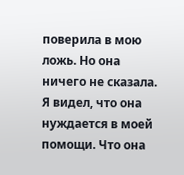поверила в мою ложь. Но она ничего не сказала. Я видел, что она нуждается в моей помощи. Что она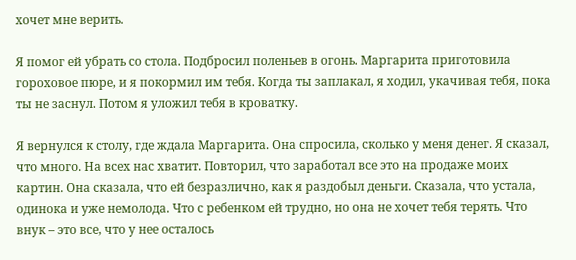хочет мне верить.

Я помог ей убрать со стола. Подбросил поленьев в огонь. Маргарита приготовила гороховое пюре, и я покормил им тебя. Когда ты заплакал, я ходил, укачивая тебя, пока ты не заснул. Потом я уложил тебя в кроватку.

Я вернулся к столу, где ждала Маргарита. Она спросила, сколько у меня денег. Я сказал, что много. На всех нас хватит. Повторил, что заработал все это на продаже моих картин. Она сказала, что ей безразлично, как я раздобыл деньги. Сказала, что устала, одинока и уже немолода. Что с ребенком ей трудно, но она не хочет тебя терять. Что внук – это все, что у нее осталось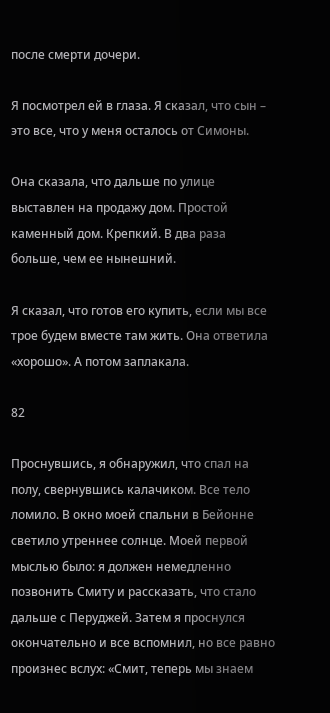после смерти дочери.

Я посмотрел ей в глаза. Я сказал, что сын – это все, что у меня осталось от Симоны.

Она сказала, что дальше по улице выставлен на продажу дом. Простой каменный дом. Крепкий. В два раза больше, чем ее нынешний.

Я сказал, что готов его купить, если мы все трое будем вместе там жить. Она ответила «хорошо». А потом заплакала.

82

Проснувшись, я обнаружил, что спал на полу, свернувшись калачиком. Все тело ломило. В окно моей спальни в Бейонне светило утреннее солнце. Моей первой мыслью было: я должен немедленно позвонить Смиту и рассказать, что стало дальше с Перуджей. Затем я проснулся окончательно и все вспомнил, но все равно произнес вслух: «Смит, теперь мы знаем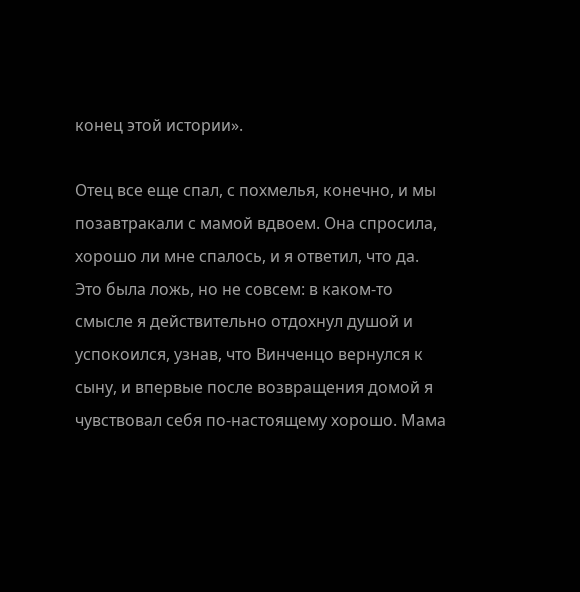конец этой истории».

Отец все еще спал, с похмелья, конечно, и мы позавтракали с мамой вдвоем. Она спросила, хорошо ли мне спалось, и я ответил, что да. Это была ложь, но не совсем: в каком-то смысле я действительно отдохнул душой и успокоился, узнав, что Винченцо вернулся к сыну, и впервые после возвращения домой я чувствовал себя по-настоящему хорошо. Мама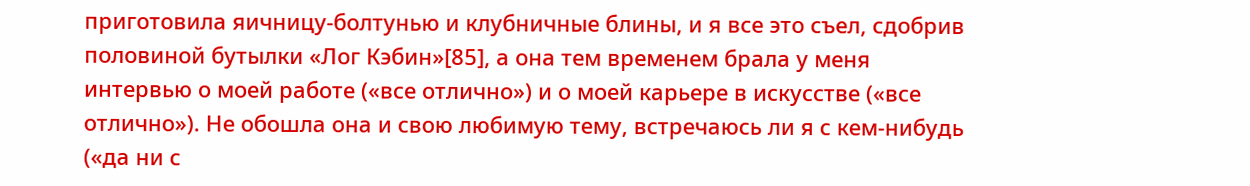приготовила яичницу-болтунью и клубничные блины, и я все это съел, сдобрив половиной бутылки «Лог Кэбин»[85], а она тем временем брала у меня интервью о моей работе («все отлично») и о моей карьере в искусстве («все отлично»). Не обошла она и свою любимую тему, встречаюсь ли я с кем-нибудь («да ни с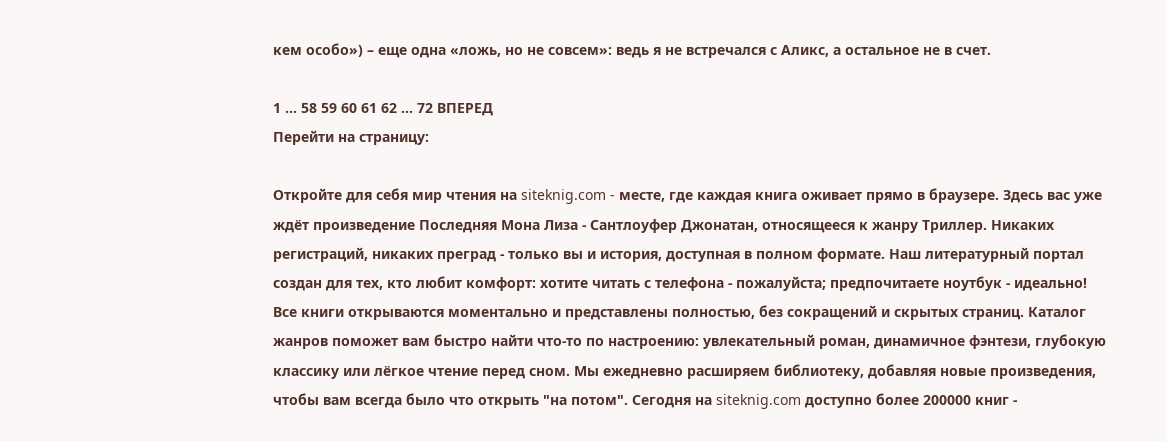кем особо») – еще одна «ложь, но не совсем»: ведь я не встречался с Аликс, а остальное не в счет.

1 ... 58 59 60 61 62 ... 72 ВПЕРЕД
Перейти на страницу:

Откройте для себя мир чтения на siteknig.com - месте, где каждая книга оживает прямо в браузере. Здесь вас уже ждёт произведение Последняя Мона Лиза - Сантлоуфер Джонатан, относящееся к жанру Триллер. Никаких регистраций, никаких преград - только вы и история, доступная в полном формате. Наш литературный портал создан для тех, кто любит комфорт: хотите читать с телефона - пожалуйста; предпочитаете ноутбук - идеально! Все книги открываются моментально и представлены полностью, без сокращений и скрытых страниц. Каталог жанров поможет вам быстро найти что-то по настроению: увлекательный роман, динамичное фэнтези, глубокую классику или лёгкое чтение перед сном. Мы ежедневно расширяем библиотеку, добавляя новые произведения, чтобы вам всегда было что открыть "на потом". Сегодня на siteknig.com доступно более 200000 книг -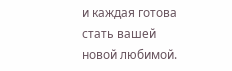и каждая готова стать вашей новой любимой.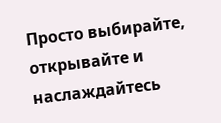Просто выбирайте, открывайте и наслаждайтесь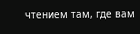чтением там, где вам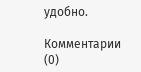удобно.

Комментарии (0)